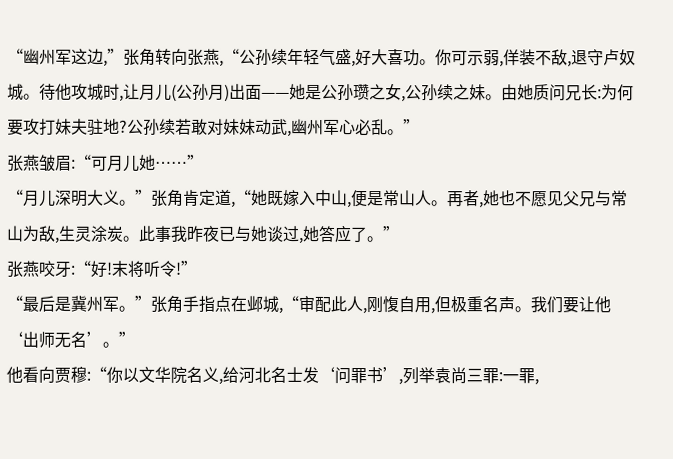“幽州军这边,”张角转向张燕,“公孙续年轻气盛,好大喜功。你可示弱,佯装不敌,退守卢奴城。待他攻城时,让月儿(公孙月)出面——她是公孙瓒之女,公孙续之妹。由她质问兄长:为何要攻打妹夫驻地?公孙续若敢对妹妹动武,幽州军心必乱。”
张燕皱眉:“可月儿她……”
“月儿深明大义。”张角肯定道,“她既嫁入中山,便是常山人。再者,她也不愿见父兄与常山为敌,生灵涂炭。此事我昨夜已与她谈过,她答应了。”
张燕咬牙:“好!末将听令!”
“最后是冀州军。”张角手指点在邺城,“审配此人,刚愎自用,但极重名声。我们要让他‘出师无名’。”
他看向贾穆:“你以文华院名义,给河北名士发‘问罪书’,列举袁尚三罪:一罪,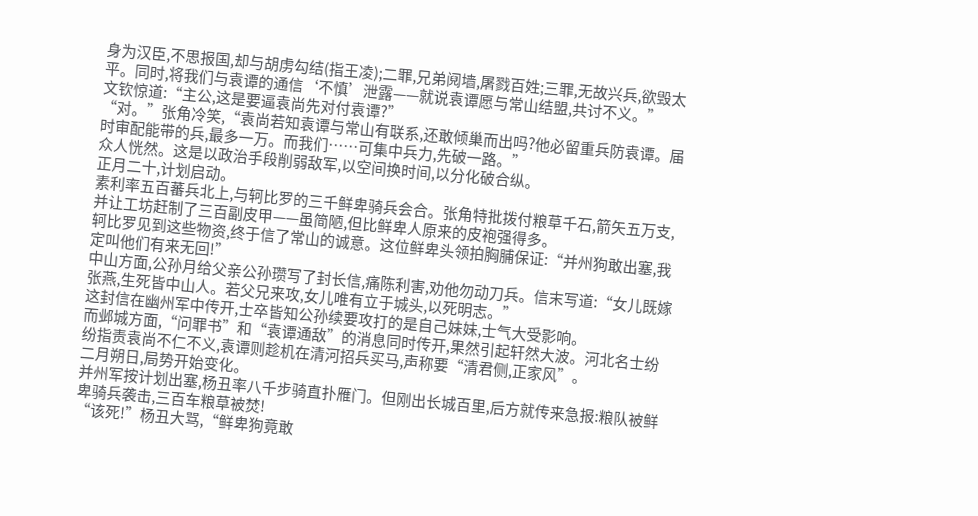身为汉臣,不思报国,却与胡虏勾结(指王凌);二罪,兄弟阋墙,屠戮百姓;三罪,无故兴兵,欲毁太平。同时,将我们与袁谭的通信‘不慎’泄露——就说袁谭愿与常山结盟,共讨不义。”
文钦惊道:“主公,这是要逼袁尚先对付袁谭?”
“对。”张角冷笑,“袁尚若知袁谭与常山有联系,还敢倾巢而出吗?他必留重兵防袁谭。届时审配能带的兵,最多一万。而我们……可集中兵力,先破一路。”
众人恍然。这是以政治手段削弱敌军,以空间换时间,以分化破合纵。
正月二十,计划启动。
素利率五百蕃兵北上,与轲比罗的三千鲜卑骑兵会合。张角特批拨付粮草千石,箭矢五万支,并让工坊赶制了三百副皮甲——虽简陋,但比鲜卑人原来的皮袍强得多。
轲比罗见到这些物资,终于信了常山的诚意。这位鲜卑头领拍胸脯保证:“并州狗敢出塞,我定叫他们有来无回!”
中山方面,公孙月给父亲公孙瓒写了封长信,痛陈利害,劝他勿动刀兵。信末写道:“女儿既嫁张燕,生死皆中山人。若父兄来攻,女儿唯有立于城头,以死明志。”
这封信在幽州军中传开,士卒皆知公孙续要攻打的是自己妹妹,士气大受影响。
而邺城方面,“问罪书”和“袁谭通敌”的消息同时传开,果然引起轩然大波。河北名士纷纷指责袁尚不仁不义,袁谭则趁机在清河招兵买马,声称要“清君侧,正家风”。
二月朔日,局势开始变化。
并州军按计划出塞,杨丑率八千步骑直扑雁门。但刚出长城百里,后方就传来急报:粮队被鲜卑骑兵袭击,三百车粮草被焚!
“该死!”杨丑大骂,“鲜卑狗竟敢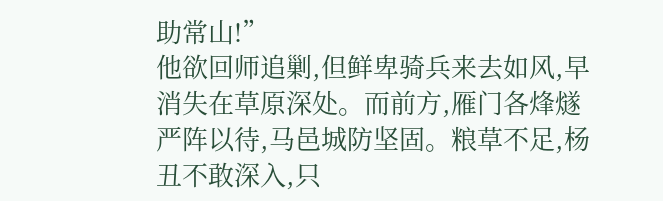助常山!”
他欲回师追剿,但鲜卑骑兵来去如风,早消失在草原深处。而前方,雁门各烽燧严阵以待,马邑城防坚固。粮草不足,杨丑不敢深入,只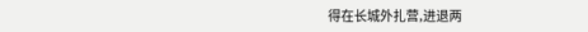得在长城外扎营,进退两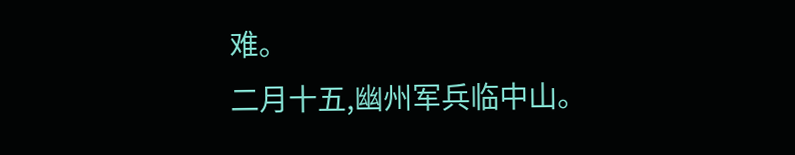难。
二月十五,幽州军兵临中山。